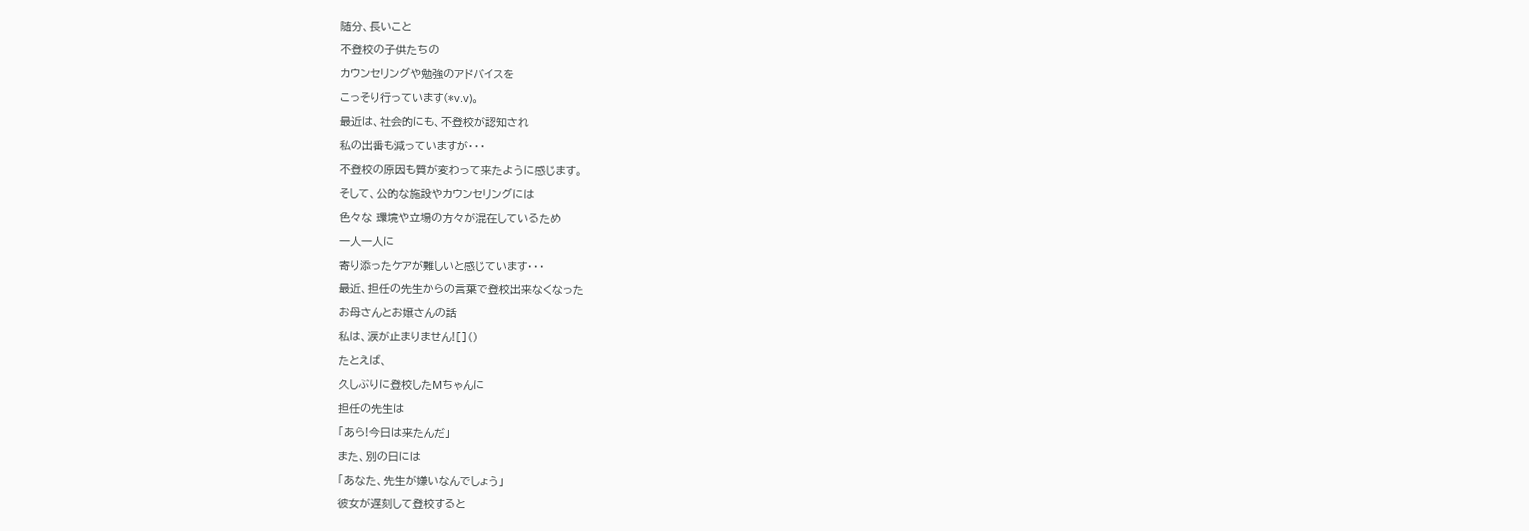随分、長いこと
不登校の子供たちの
カウンセリングや勉強のアドバイスを
こっそり行っています(*v.v)。
最近は、社会的にも、不登校が認知され
私の出番も減っていますが・・・
不登校の原因も質が変わって来たように感じます。
そして、公的な施設やカウンセリングには
色々な 環境や立場の方々が混在しているため
一人一人に
寄り添ったケアが難しいと感じています・・・
最近、担任の先生からの言葉で登校出来なくなった
お母さんとお嬢さんの話
私は、涙が止まりません![]()
たとえば、
久しぶりに登校したMちゃんに
担任の先生は
「あら!今日は来たんだ」
また、別の日には
「あなた、先生が嫌いなんでしょう」
彼女が遅刻して登校すると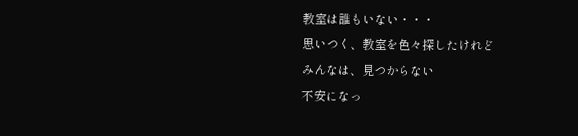教室は誰もいない・・・
思いつく、教室を色々探したけれど
みんなは、見つからない
不安になっ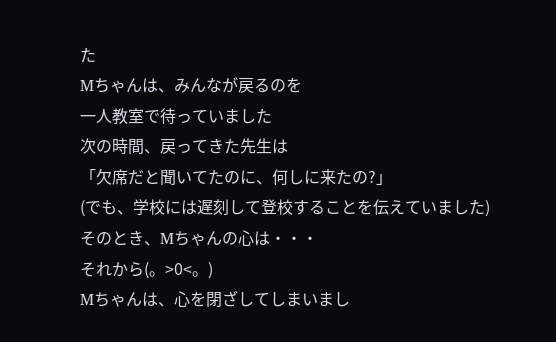た
Mちゃんは、みんなが戻るのを
一人教室で待っていました
次の時間、戻ってきた先生は
「欠席だと聞いてたのに、何しに来たの?」
(でも、学校には遅刻して登校することを伝えていました)
そのとき、Mちゃんの心は・・・
それから(。>0<。)
Mちゃんは、心を閉ざしてしまいまし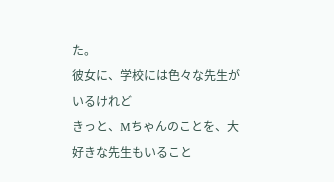た。
彼女に、学校には色々な先生がいるけれど
きっと、Mちゃんのことを、大好きな先生もいること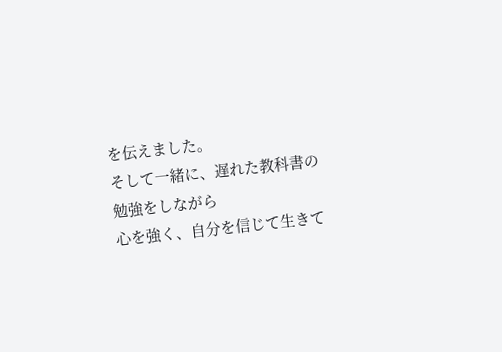を伝えました。
そして一緒に、遅れた教科書の勉強をしながら
心を強く、自分を信じて生きて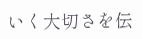いく大切さを伝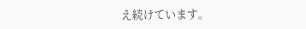え続けています。